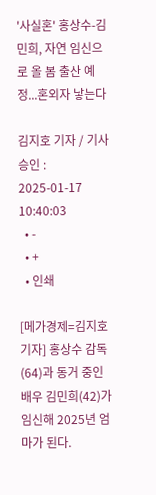'사실혼' 홍상수-김민희, 자연 임신으로 올 봄 출산 예정...혼외자 낳는다

김지호 기자 / 기사승인 : 2025-01-17 10:40:03
  • -
  • +
  • 인쇄

[메가경제=김지호 기자] 홍상수 감독(64)과 동거 중인 배우 김민희(42)가 임신해 2025년 엄마가 된다.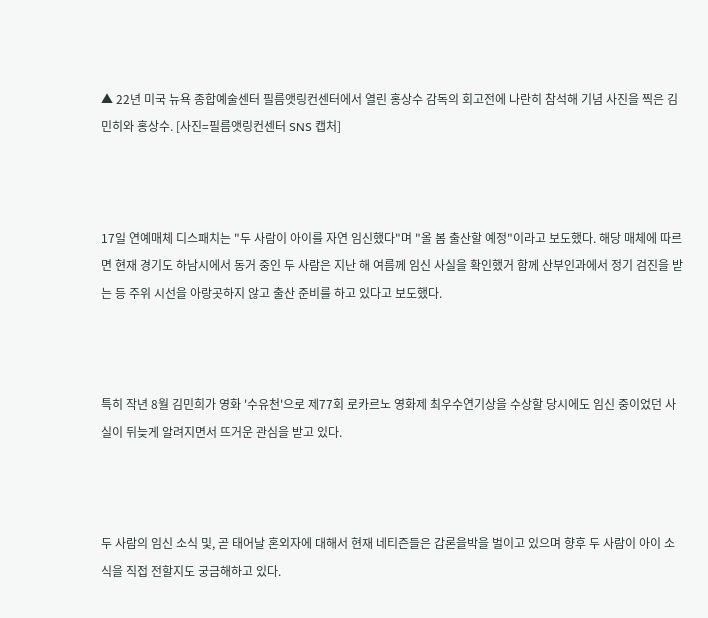▲ 22년 미국 뉴욕 종합예술센터 필름앳링컨센터에서 열린 홍상수 감독의 회고전에 나란히 참석해 기념 사진을 찍은 김민히와 홍상수. [사진=필름앳링컨센터 SNS 캡처]



17일 연예매체 디스패치는 "두 사람이 아이를 자연 임신했다"며 "올 봄 출산할 예정"이라고 보도했다. 해당 매체에 따르면 현재 경기도 하남시에서 동거 중인 두 사람은 지난 해 여름께 임신 사실을 확인했거 함께 산부인과에서 정기 검진을 받는 등 주위 시선을 아랑곳하지 않고 출산 준비를 하고 있다고 보도했다.



특히 작년 8월 김민희가 영화 '수유천'으로 제77회 로카르노 영화제 최우수연기상을 수상할 당시에도 임신 중이었던 사실이 뒤늦게 알려지면서 뜨거운 관심을 받고 있다.



두 사람의 임신 소식 및, 곧 태어날 혼외자에 대해서 현재 네티즌들은 갑론을박을 벌이고 있으며 향후 두 사람이 아이 소식을 직접 전할지도 궁금해하고 있다.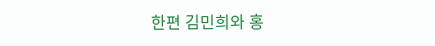한편 김민희와 홍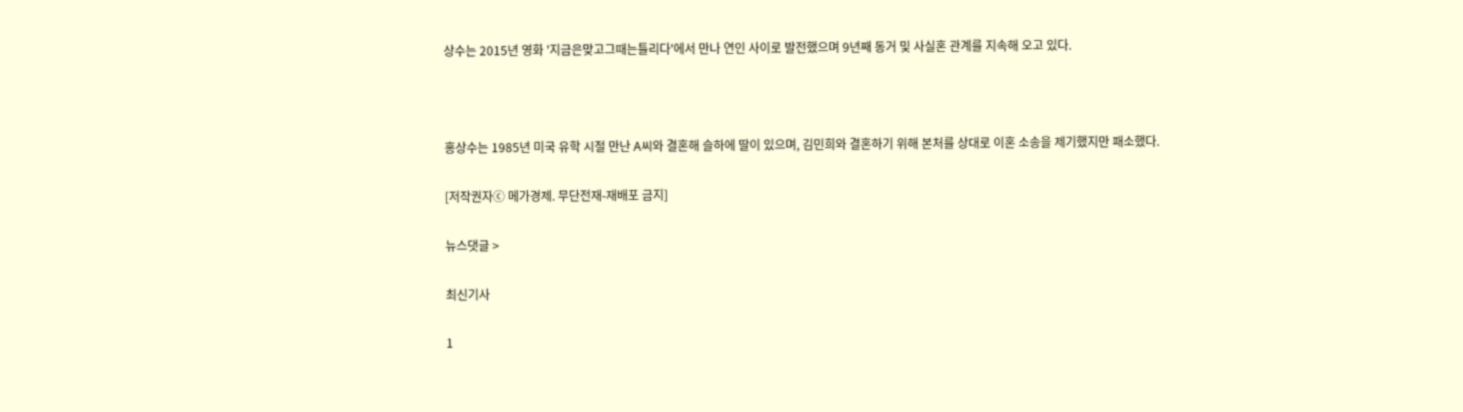상수는 2015년 영화 '지금은맞고그때는틀리다'에서 만나 연인 사이로 발전했으며 9년째 동거 및 사실혼 관계를 지속해 오고 있다.



홍상수는 1985년 미국 유학 시절 만난 A씨와 결혼해 슬하에 딸이 있으며, 김민희와 결혼하기 위해 본처를 상대로 이혼 소송을 제기했지만 패소했다.

[저작권자ⓒ 메가경제. 무단전재-재배포 금지]

뉴스댓글 >

최신기사

1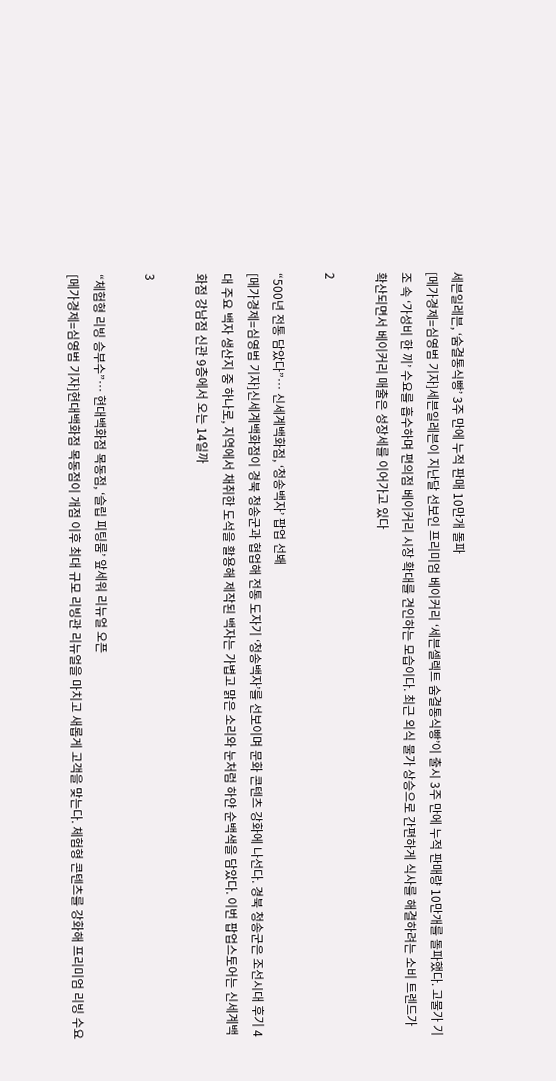세븐일레븐, ‘숨결통식빵’ 3주 만에 누적 판매 10만개 돌파
[메가경제=심영범 기자]세븐일레븐이 지난달 선보인 프리미엄 베이커리 ‘세븐셀렉트 숨결통식빵’이 출시 3주 만에 누적 판매량 10만개를 돌파했다. 고물가 기조 속 ‘가성비 한 끼’ 수요를 흡수하며 편의점 베이커리 시장 확대를 견인하는 모습이다. 최근 외식 물가 상승으로 간편하게 식사를 해결하려는 소비 트렌드가 확산되면서 베이커리 매출은 성장세를 이어가고 있다

2

“500년 전통 담았다”… 신세계백화점, ‘청송백자’ 팝업 선봬
[메가경제=심영범 기자]신세계백화점이 경북 청송군과 협업해 전통 도자기 ‘청송백자’를 선보이며 문화 콘텐츠 강화에 나선다. 경북 청송군은 조선시대 후기 4대 주요 백자 생산지 중 하나로, 지역에서 채취한 도석을 활용해 제작된 백자는 가볍고 맑은 소리와 눈처럼 하얀 순백색을 담았다. 이번 팝업스토어는 신세계백화점 강남점 신관 9층에서 오는 14일까

3

“체험형 리빙 승부수”… 현대백화점 목동점, ‘슬립 피팅룸’ 앞세워 리뉴얼 오픈
[메가경제=심영범 기자]현대백화점 목동점이 개점 이후 최대 규모 리빙관 리뉴얼을 마치고 새롭게 고객을 맞는다. 체험형 콘텐츠를 강화해 프리미엄 리빙 수요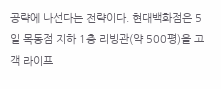공략에 나선다는 전략이다. 현대백화점은 5일 목동점 지하 1층 리빙관(약 500평)을 고객 라이프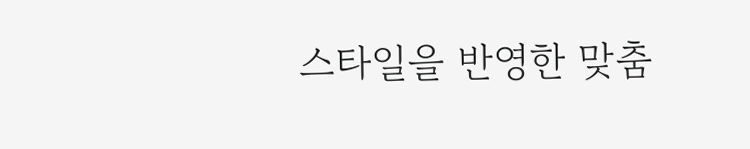스타일을 반영한 맞춤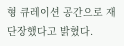형 큐레이션 공간으로 재단장했다고 밝혔다.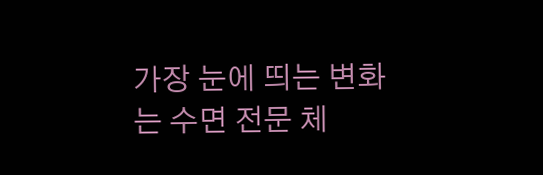가장 눈에 띄는 변화는 수면 전문 체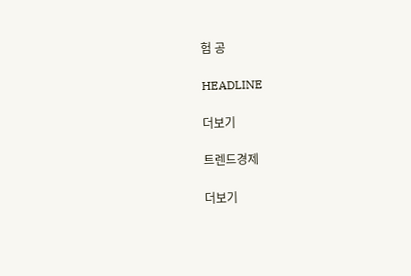험 공

HEADLINE

더보기

트렌드경제

더보기